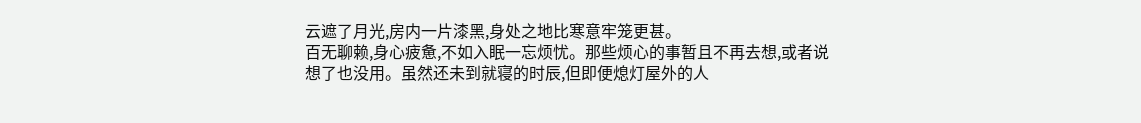云遮了月光,房内一片漆黑,身处之地比寒意牢笼更甚。
百无聊赖,身心疲惫,不如入眠一忘烦忧。那些烦心的事暂且不再去想,或者说想了也没用。虽然还未到就寝的时辰,但即便熄灯屋外的人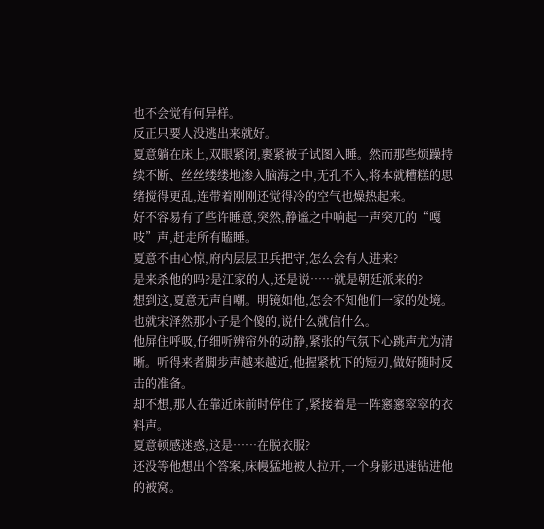也不会觉有何异样。
反正只要人没逃出来就好。
夏意躺在床上,双眼紧闭,裹紧被子试图入睡。然而那些烦躁持续不断、丝丝缕缕地渗入脑海之中,无孔不入,将本就糟糕的思绪搅得更乱,连带着刚刚还觉得冷的空气也燥热起来。
好不容易有了些许睡意,突然,静谧之中响起一声突兀的“嘎吱”声,赶走所有瞌睡。
夏意不由心惊,府内层层卫兵把守,怎么会有人进来?
是来杀他的吗?是江家的人,还是说……就是朝廷派来的?
想到这,夏意无声自嘲。明镜如他,怎会不知他们一家的处境。也就宋泽然那小子是个傻的,说什么就信什么。
他屏住呼吸,仔细听辨帘外的动静,紧张的气氛下心跳声尤为清晰。听得来者脚步声越来越近,他握紧枕下的短刃,做好随时反击的准备。
却不想,那人在靠近床前时停住了,紧接着是一阵窸窸窣窣的衣料声。
夏意顿感迷惑,这是……在脱衣服?
还没等他想出个答案,床幔猛地被人拉开,一个身影迅速钻进他的被窝。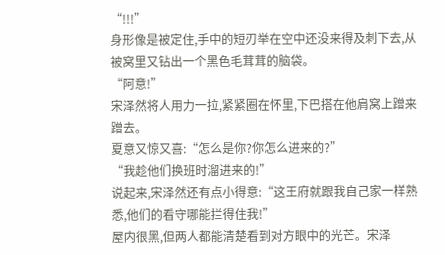“!!!”
身形像是被定住,手中的短刃举在空中还没来得及刺下去,从被窝里又钻出一个黑色毛茸茸的脑袋。
“阿意!”
宋泽然将人用力一拉,紧紧圈在怀里,下巴搭在他肩窝上蹭来蹭去。
夏意又惊又喜:“怎么是你?你怎么进来的?”
“我趁他们换班时溜进来的!”
说起来,宋泽然还有点小得意:“这王府就跟我自己家一样熟悉,他们的看守哪能拦得住我!”
屋内很黑,但两人都能清楚看到对方眼中的光芒。宋泽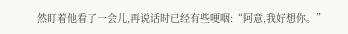然盯着他看了一会儿,再说话时已经有些哽咽:“阿意,我好想你。”